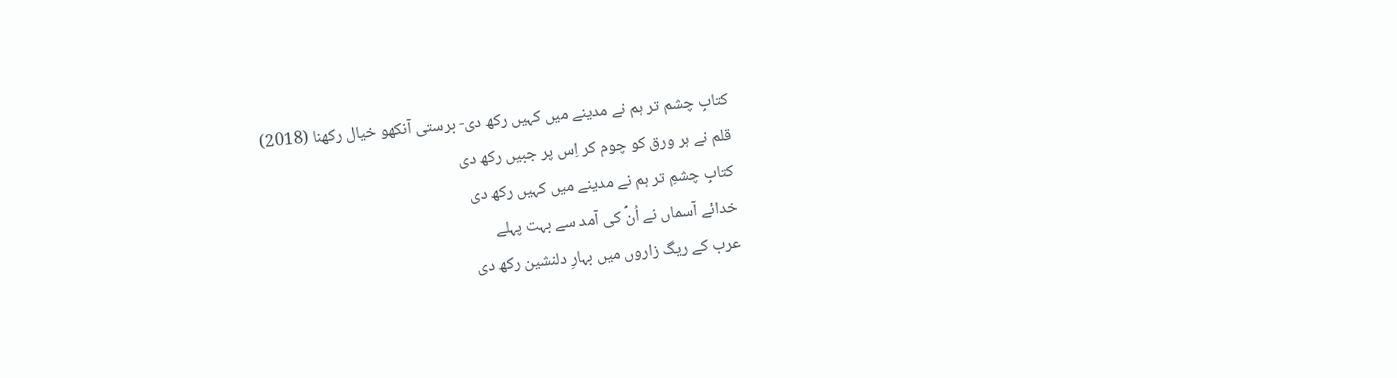کتابِ چشم تر ہم نے مدینے میں کہیں رکھ دی- برستی آنکهو خیال رکهنا (2018)
قلم نے ہر ورق کو چوم کر اِس پر جبیں رکھ دی
کتابِ چشمِ تر ہم نے مدینے میں کہیں رکھ دی
خدائے آسماں نے اُنؐ کی آمد سے بہت پہلے
عرب کے ریگ زاروں میں بہارِ دلنشین رکھ دی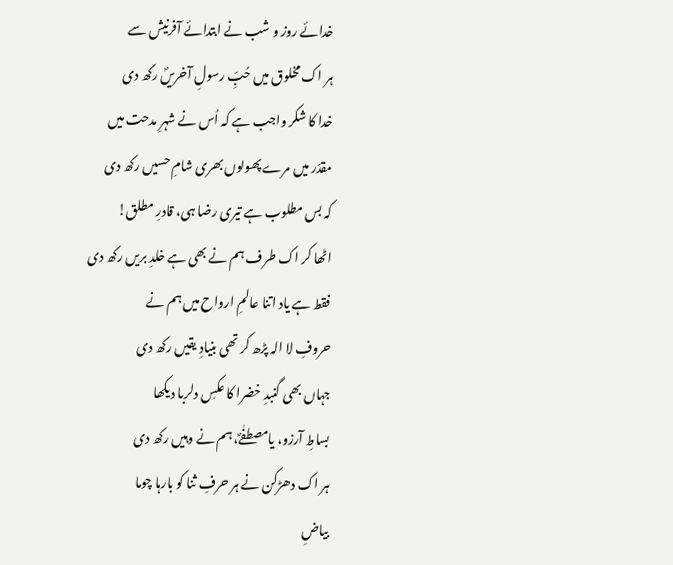خدائے روز و شب نے ابتدائے آفرنیش سے
ہر اک مخلوق میں حُبِّ رسولِ آخریںؐ رکھ دی
خدا کا شکر واجب ہے کہ اُس نے شہرِ مدحت میں
مقدّر میں مرے پھولوں بھری شامِ حسیں رکھ دی
کہ بس مطلوب ہے تیری رضا ہی، قادرِ مطلق!
اٹھا کر اک طرف ہم نے بھی ہے خلدِ بریں رکھ دی
فقط ہے یاد اتنا عالمِ ارواح میں ہم نے
حروفِ لا الہ پڑھ کر تھی بنیادِ یقیں رکھ دی
جہاں بھی گنبدِ خضرا کا عکسِ دلربا دیکھا
بساطِ آرزو، یامصطفٰےؐ، ہم نے وہیں رکھ دی
ہر اک دھڑکن نے ہر حرفِ ثنا کو بارہا چوما
بیاضِ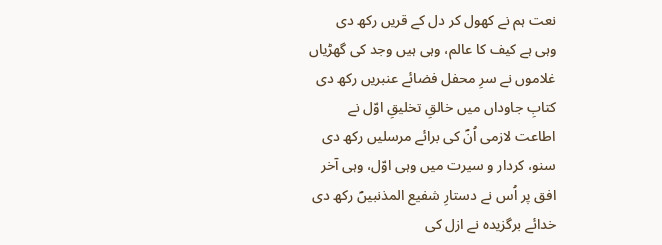نعت ہم نے کھول کر دل کے قریں رکھ دی
وہی ہے کیف کا عالم، وہی ہیں وجد کی گھڑیاں
غلاموں نے سرِ محفل فضائے عنبریں رکھ دی
کتابِ جاوداں میں خالقِ تخلیقِ اوّل نے
اطاعت لازمی اُنؐ کی برائے مرسلیں رکھ دی
سنو، کردار و سیرت میں وہی اوّل، وہی آخر
افق پر اُس نے دستارِ شفیع المذنبیںؐ رکھ دی
خدائے برگزیدہ نے ازل کی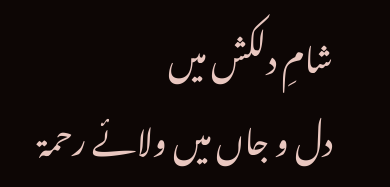شامِ دلکش میں
دل و جاں میں ولائے رحمۃ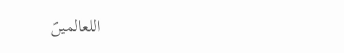اللعالمیںؐ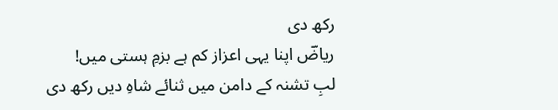رکھ دی
ریاضؔ اپنا یہی اعزاز کم ہے بزمِ ہستی میں!
لبِ تشنہ کے دامن میں ثنائے شاہِ دیں رکھ دی